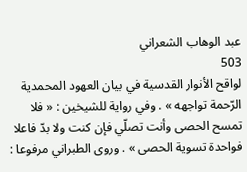عبد الوهاب الشعراني
503
لواقح الأنوار القدسية في بيان العهود المحمدية
الرّحمة تواجهه » . وفي رواية للشيخين : « فلا تمسح الحصى وأنت تصلّي فإن كنت ولا بدّ فاعلا فواحدة تسوية الحصى » . وروى الطبراني مرفوعا :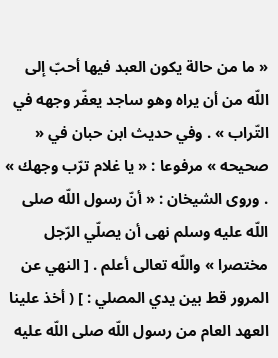« ما من حالة يكون العبد فيها أحبّ إلى اللّه من أن يراه وهو ساجد يعفّر وجهه في التّراب » . وفي حديث ابن حبان في « صحيحه » مرفوعا : « يا غلام ترّب وجهك » . وروى الشيخان : « أنّ رسول اللّه صلى اللّه عليه وسلم نهى أن يصلّي الرّجل مختصرا » واللّه تعالى أعلم . [ النهي عن المرور قط بين يدي المصلي : ] ( أخذ علينا العهد العام من رسول اللّه صلى اللّه عليه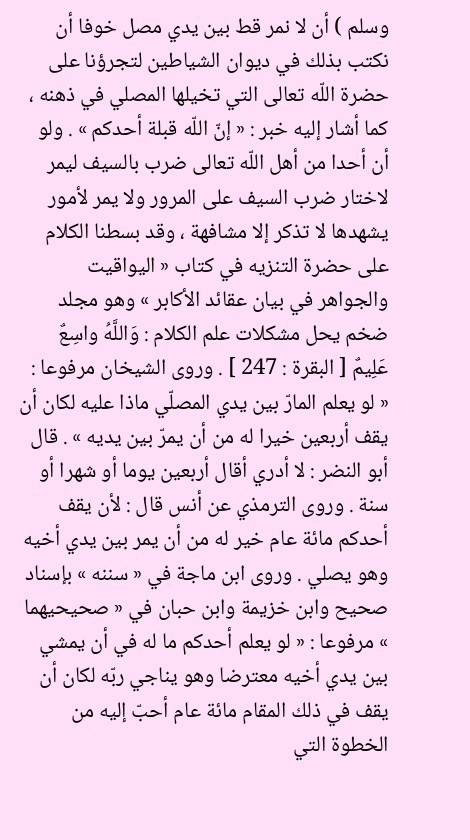وسلم ) أن لا نمر قط بين يدي مصل خوفا أن نكتب بذلك في ديوان الشياطين لتجرؤنا على حضرة اللّه تعالى التي تخيلها المصلي في ذهنه ، كما أشار إليه خبر : « إنّ اللّه قبلة أحدكم » . ولو أن أحدا من أهل اللّه تعالى ضرب بالسيف ليمر لاختار ضرب السيف على المرور ولا يمر لأمور يشهدها لا تذكر إلا مشافهة ، وقد بسطنا الكلام على حضرة التنزيه في كتاب « اليواقيت والجواهر في بيان عقائد الأكابر » وهو مجلد ضخم يحل مشكلات علم الكلام : وَاللَّهُ واسِعٌ عَلِيمٌ [ البقرة : 247 ] . وروى الشيخان مرفوعا : « لو يعلم المارّ بين يدي المصلّي ماذا عليه لكان أن يقف أربعين خيرا له من أن يمرّ بين يديه » . قال أبو النضر : لا أدري أقال أربعين يوما أو شهرا أو سنة . وروى الترمذي عن أنس قال : لأن يقف أحدكم مائة عام خير له من أن يمر بين يدي أخيه وهو يصلي . وروى ابن ماجة في « سننه » بإسناد صحيح وابن خزيمة وابن حبان في « صحيحيهما » مرفوعا : « لو يعلم أحدكم ما له في أن يمشي بين يدي أخيه معترضا وهو يناجي ربّه لكان أن يقف في ذلك المقام مائة عام أحبّ إليه من الخطوة التي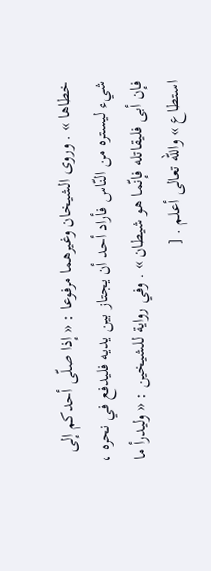خطاها » . وروى الشيخان وغيرهما مرفوعا : « إذا صلّى أحدكم إلى شيء ليستره من النّاس فأراد أحد أن يجتاز بين يديه فليدفع في نحره ، فإن أبى فليقاتله فإنّما هو شيطان » . وفي رواية للشيخين : « وليدرأ ما استطاع » واللّه تعالى أعلم . [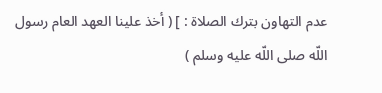عدم التهاون بترك الصلاة : ] ( أخذ علينا العهد العام رسول اللّه صلى اللّه عليه وسلم )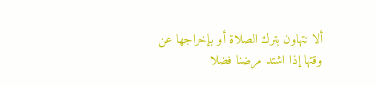ألا نتهاون بترك الصلاة أو بإخراجها عن وقتها إذا اشتد مرضنا فضلا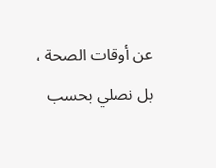عن أوقات الصحة ، بل نصلي بحسب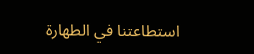استطاعتنا في الطهارة